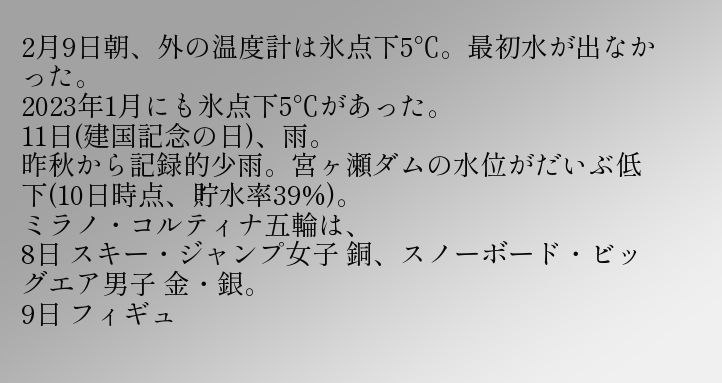2月9日朝、外の温度計は氷点下5℃。最初水が出なかった。
2023年1月にも氷点下5℃があった。
11日(建国記念の日)、雨。
昨秋から記録的少雨。宮ヶ瀬ダムの水位がだいぶ低下(10日時点、貯水率39%)。
ミラノ・コルティナ五輪は、
8日 スキー・ジャンプ女子 銅、スノーボード・ビッグエア男子 金・銀。
9日 フィギュ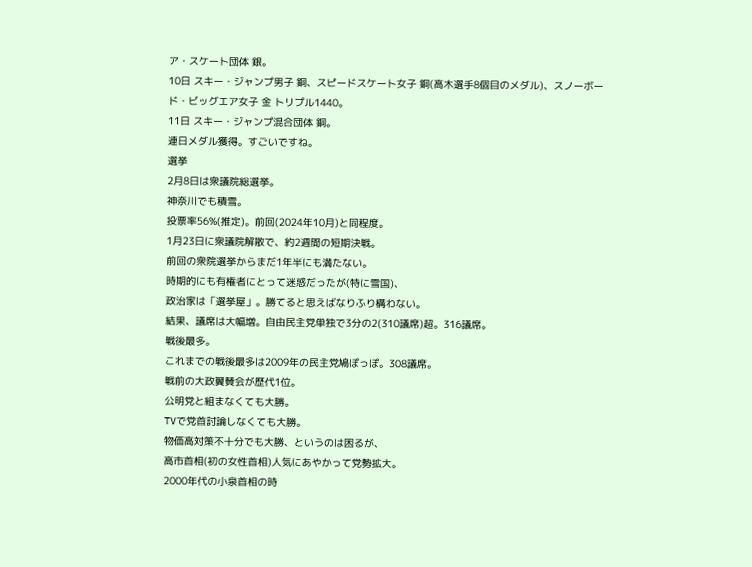ア・スケート団体 銀。
10日 スキー・ジャンプ男子 銅、スピードスケート女子 銅(高木選手8個目のメダル)、スノーボード・ビッグエア女子 金 トリプル1440。
11日 スキー・ジャンプ混合団体 銅。
連日メダル獲得。すごいですね。
選挙
2月8日は衆議院総選挙。
神奈川でも積雪。
投票率56%(推定)。前回(2024年10月)と同程度。
1月23日に衆議院解散で、約2週間の短期決戦。
前回の衆院選挙からまだ1年半にも満たない。
時期的にも有権者にとって迷惑だったが(特に雪国)、
政治家は「選挙屋」。勝てると思えばなりふり構わない。
結果、議席は大幅増。自由民主党単独で3分の2(310議席)超。316議席。
戦後最多。
これまでの戦後最多は2009年の民主党鳩ぽっぽ。308議席。
戦前の大政翼賛会が歴代1位。
公明党と組まなくても大勝。
TVで党首討論しなくても大勝。
物価高対策不十分でも大勝、というのは困るが、
高市首相(初の女性首相)人気にあやかって党勢拡大。
2000年代の小泉首相の時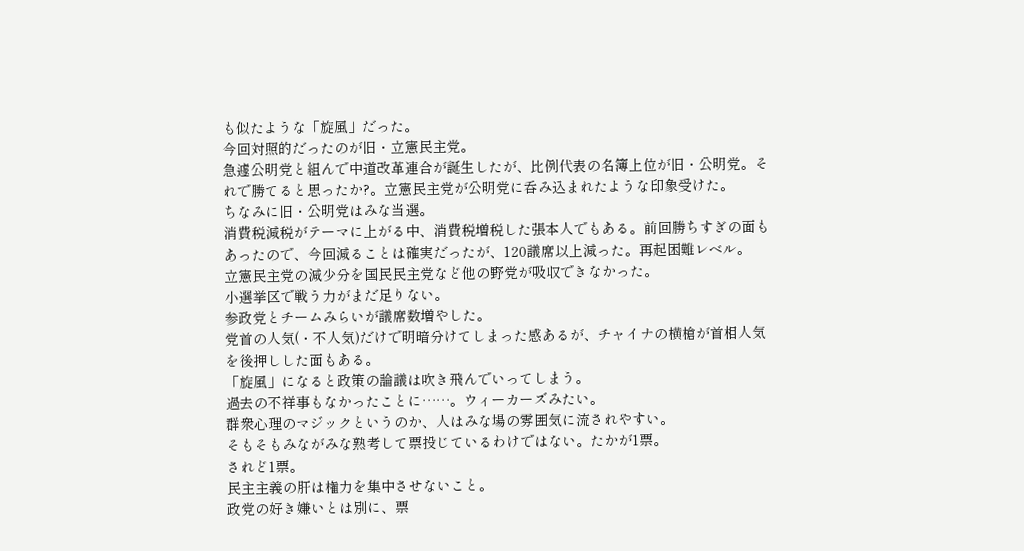も似たような「旋風」だった。
今回対照的だったのが旧・立憲民主党。
急遽公明党と組んで中道改革連合が誕生したが、比例代表の名簿上位が旧・公明党。それで勝てると思ったか?。立憲民主党が公明党に呑み込まれたような印象受けた。
ちなみに旧・公明党はみな当選。
消費税減税がテーマに上がる中、消費税増税した張本人でもある。前回勝ちすぎの面もあったので、今回減ることは確実だったが、120議席以上減った。再起困難レベル。
立憲民主党の減少分を国民民主党など他の野党が吸収できなかった。
小選挙区で戦う力がまだ足りない。
参政党とチームみらいが議席数増やした。
党首の人気(・不人気)だけで明暗分けてしまった感あるが、チャイナの横槍が首相人気を後押しした面もある。
「旋風」になると政策の論議は吹き飛んでいってしまう。
過去の不祥事もなかったことに……。ウィーカーズみたい。
群衆心理のマジックというのか、人はみな場の雰囲気に流されやすい。
そもそもみながみな熟考して票投じているわけではない。たかが1票。
されど1票。
民主主義の肝は権力を集中させないこと。
政党の好き嫌いとは別に、票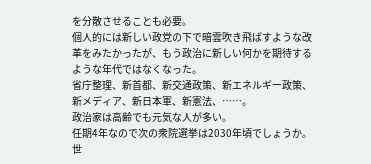を分散させることも必要。
個人的には新しい政党の下で暗雲吹き飛ばすような改革をみたかったが、もう政治に新しい何かを期待するような年代ではなくなった。
省庁整理、新首都、新交通政策、新エネルギー政策、新メディア、新日本軍、新憲法、……。
政治家は高齢でも元気な人が多い。
任期4年なので次の衆院選挙は2030年頃でしょうか。
世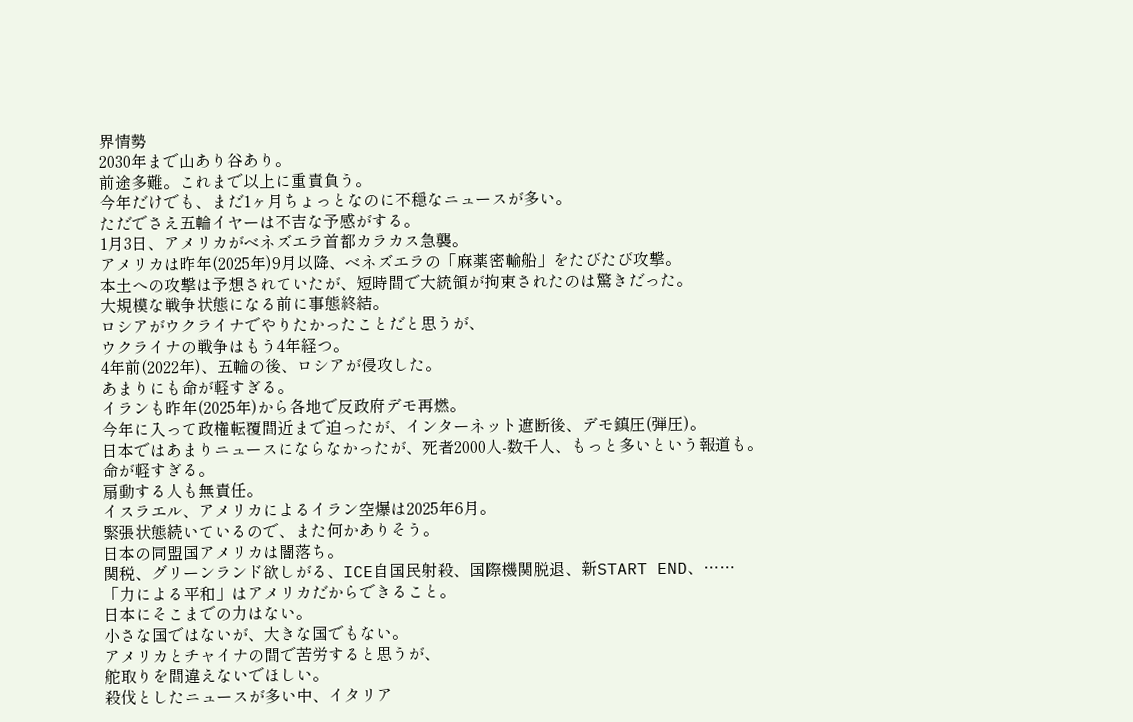界情勢
2030年まで山あり谷あり。
前途多難。これまで以上に重責負う。
今年だけでも、まだ1ヶ月ちょっとなのに不穏なニュースが多い。
ただでさえ五輪イヤーは不吉な予感がする。
1月3日、アメリカがベネズエラ首都カラカス急襲。
アメリカは昨年(2025年)9月以降、ベネズエラの「麻薬密輸船」をたびたび攻撃。
本土への攻撃は予想されていたが、短時間で大統領が拘束されたのは驚きだった。
大規模な戦争状態になる前に事態終結。
ロシアがウクライナでやりたかったことだと思うが、
ウクライナの戦争はもう4年経つ。
4年前(2022年)、五輪の後、ロシアが侵攻した。
あまりにも命が軽すぎる。
イランも昨年(2025年)から各地で反政府デモ再燃。
今年に入って政権転覆間近まで迫ったが、インターネット遮断後、デモ鎮圧(弾圧)。
日本ではあまりニュースにならなかったが、死者2000人-数千人、もっと多いという報道も。
命が軽すぎる。
扇動する人も無責任。
イスラエル、アメリカによるイラン空爆は2025年6月。
緊張状態続いているので、また何かありそう。
日本の同盟国アメリカは闇落ち。
関税、グリーンランド欲しがる、ICE自国民射殺、国際機関脱退、新START END、……
「力による平和」はアメリカだからできること。
日本にそこまでの力はない。
小さな国ではないが、大きな国でもない。
アメリカとチャイナの間で苦労すると思うが、
舵取りを間違えないでほしい。
殺伐としたニュースが多い中、イタリア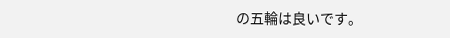の五輪は良いです。